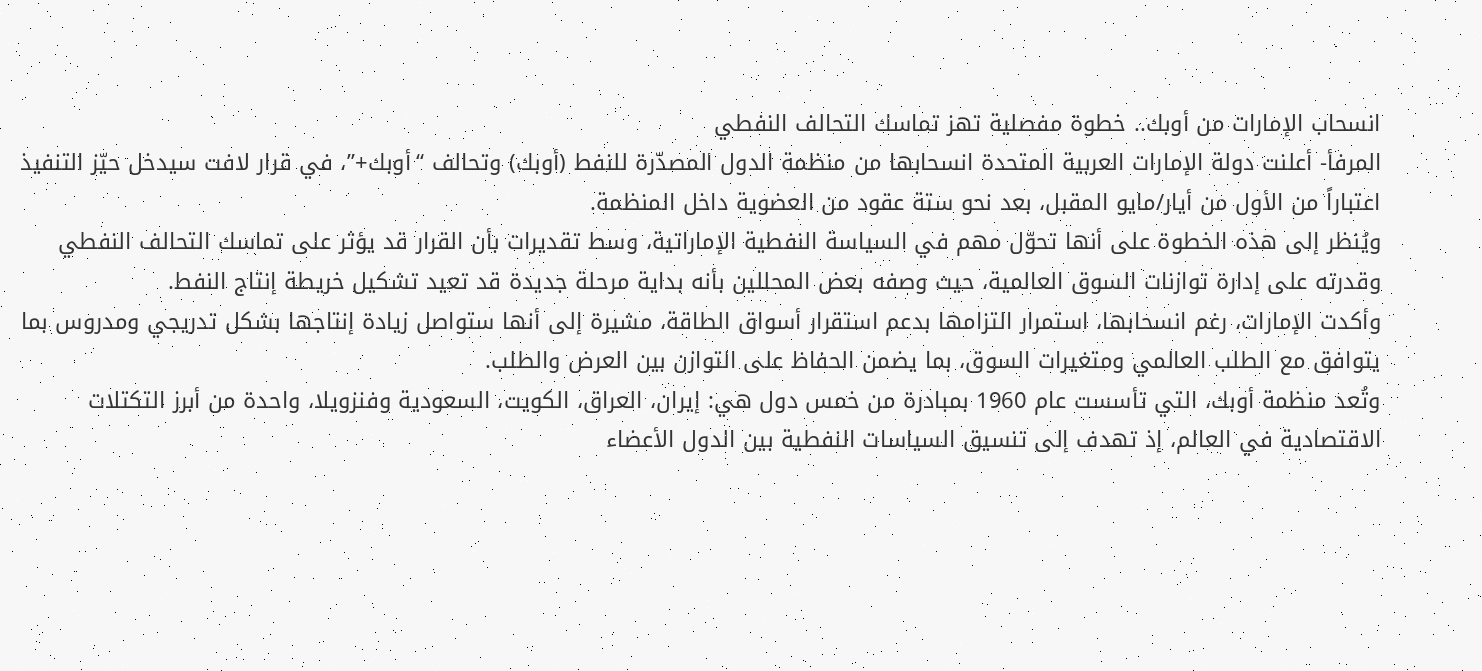انسحاب الإمارات من أوبك.. خطوة مفصلية تهز تماسك التحالف النفطي
المرفأ- أعلنت دولة الإمارات العربية المتحدة انسحابها من منظمة الدول المصدّرة للنفط (أوبك) وتحالف “أوبك+”، في قرار لافت سيدخل حيّز التنفيذ اعتباراً من الأول من أيار/مايو المقبل، بعد نحو ستة عقود من العضوية داخل المنظمة.
ويُنظر إلى هذه الخطوة على أنها تحوّل مهم في السياسة النفطية الإماراتية، وسط تقديرات بأن القرار قد يؤثر على تماسك التحالف النفطي وقدرته على إدارة توازنات السوق العالمية، حيث وصفه بعض المحللين بأنه بداية مرحلة جديدة قد تعيد تشكيل خريطة إنتاج النفط.
وأكدت الإمارات، رغم انسحابها، استمرار التزامها بدعم استقرار أسواق الطاقة، مشيرة إلى أنها ستواصل زيادة إنتاجها بشكل تدريجي ومدروس بما يتوافق مع الطلب العالمي ومتغيرات السوق، بما يضمن الحفاظ على التوازن بين العرض والطلب.
وتُعد منظمة أوبك، التي تأسست عام 1960 بمبادرة من خمس دول هي: إيران، العراق، الكويت، السعودية وفنزويلا، واحدة من أبرز التكتلات الاقتصادية في العالم، إذ تهدف إلى تنسيق السياسات النفطية بين الدول الأعضاء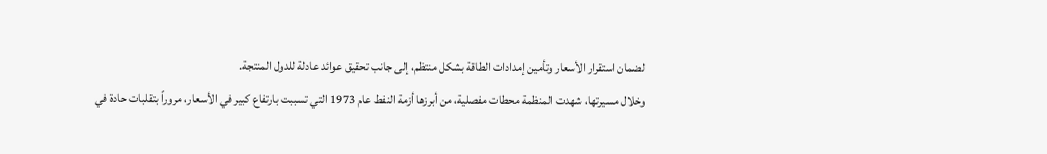لضمان استقرار الأسعار وتأمين إمدادات الطاقة بشكل منتظم، إلى جانب تحقيق عوائد عادلة للدول المنتجة.
وخلال مسيرتها، شهدت المنظمة محطات مفصلية، من أبرزها أزمة النفط عام 1973 التي تسببت بارتفاع كبير في الأسعار، مروراً بتقلبات حادة في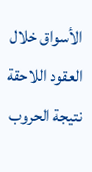الأسواق خلال العقود اللاحقة نتيجة الحروب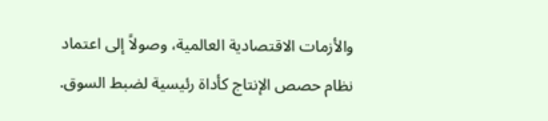والأزمات الاقتصادية العالمية، وصولاً إلى اعتماد نظام حصص الإنتاج كأداة رئيسية لضبط السوق.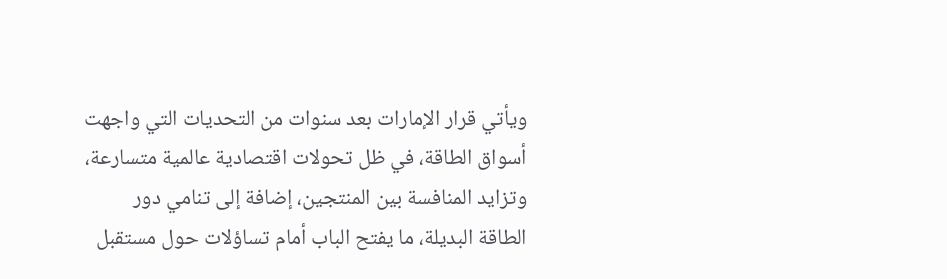ويأتي قرار الإمارات بعد سنوات من التحديات التي واجهت أسواق الطاقة، في ظل تحولات اقتصادية عالمية متسارعة، وتزايد المنافسة بين المنتجين، إضافة إلى تنامي دور الطاقة البديلة، ما يفتح الباب أمام تساؤلات حول مستقبل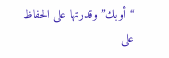“أوبك” وقدرتها على الحفاظ على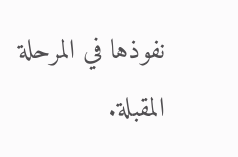نفوذها في المرحلة المقبلة.